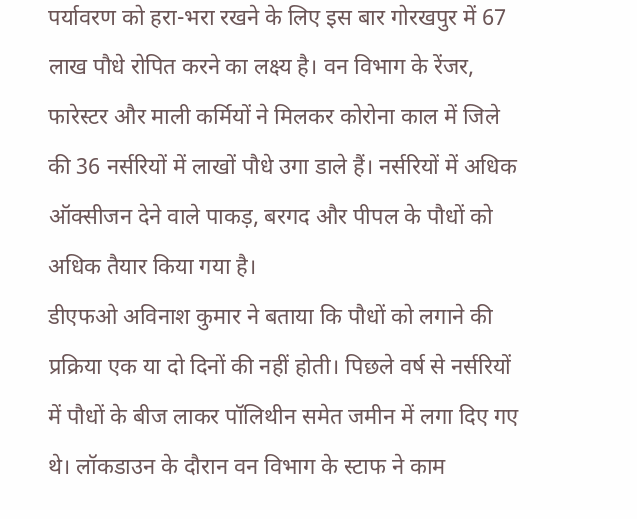पर्यावरण को हरा-भरा रखने के लिए इस बार गोरखपुर में 67 लाख पौधे रोपित करने का लक्ष्य है। वन विभाग के रेंजर, फारेस्टर और माली कर्मियों ने मिलकर कोरोना काल में जिले की 36 नर्सरियों में लाखों पौधे उगा डाले हैं। नर्सरियों में अधिक ऑक्सीजन देने वाले पाकड़, बरगद और पीपल के पौधों को अधिक तैयार किया गया है।
डीएफओ अविनाश कुमार ने बताया कि पौधों को लगाने की प्रक्रिया एक या दो दिनों की नहीं होती। पिछले वर्ष से नर्सरियों में पौधों के बीज लाकर पॉलिथीन समेत जमीन में लगा दिए गए थे। लॉकडाउन के दौरान वन विभाग के स्टाफ ने काम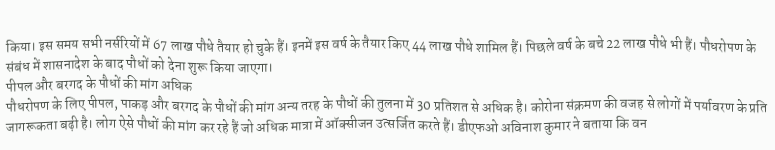किया। इस समय सभी नर्सरियों में 67 लाख पौधे तैयार हो चुके हैं। इनमें इस वर्ष के तैयार किए 44 लाख पौधे शामिल हैं। पिछले वर्ष के बचे 22 लाख पौधे भी हैं। पौधरोपण के संबंध में शासनादेश के बाद पौधों को देना शुरू किया जाएगा।
पीपल और बरगद के पौधों की मांग अधिक
पौधरोपण के लिए पीपल, पाकड़ और बरगद के पौधों की मांग अन्य तरह के पौधों की तुलना में 30 प्रतिशत से अधिक है। कोरोना संक्रमण की वजह से लोगों में पर्यावरण के प्रति जागरूकता बढ़ी है। लोग ऐसे पौधों की मांग कर रहे हैं जो अधिक मात्रा में ऑक्सीजन उत्सर्जित करते हैं। डीएफओ अविनाश कुमार ने बताया कि वन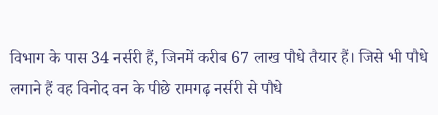विभाग के पास 34 नर्सरी हैं, जिनमें करीब 67 लाख पौधे तैयार हैं। जिसे भी पौधे लगाने हैं वह विनोद वन के पीछे रामगढ़ नर्सरी से पौधे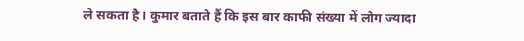ले सकता है। कुमार बताते हैं कि इस बार काफी संख्या में लोग ज्यादा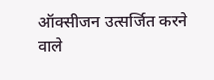ऑक्सीजन उत्सर्जित करने वाले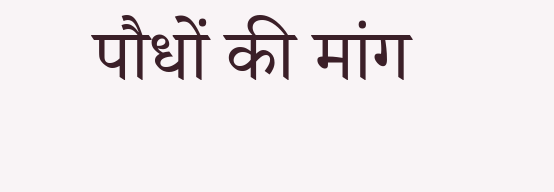पौधों की मांग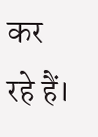कर रहे हैं।